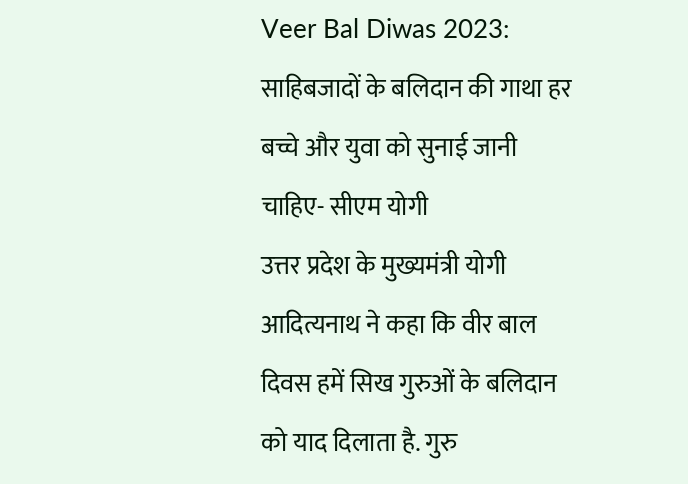Veer Bal Diwas 2023: साहिबजादों के बलिदान की गाथा हर बच्चे और युवा को सुनाई जानी चाहिए- सीएम योगी
उत्तर प्रदेश के मुख्यमंत्री योगी आदित्यनाथ ने कहा कि वीर बाल दिवस हमें सिख गुरुओं के बलिदान को याद दिलाता है. गुरु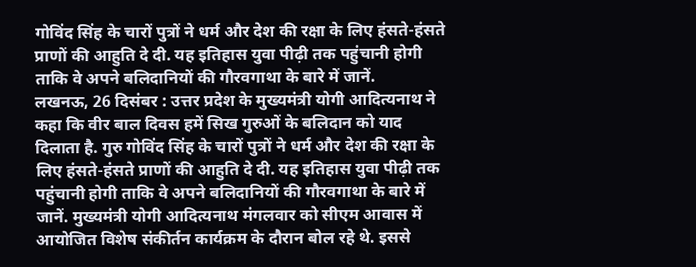गोविंद सिंह के चारों पुत्रों ने धर्म और देश की रक्षा के लिए हंसते-हंसते प्राणों की आहुति दे दी. यह इतिहास युवा पीढ़ी तक पहुंचानी होगी ताकि वे अपने बलिदानियों की गौरवगाथा के बारे में जानें.
लखनऊ, 26 दिसंबर : उत्तर प्रदेश के मुख्यमंत्री योगी आदित्यनाथ ने कहा कि वीर बाल दिवस हमें सिख गुरुओं के बलिदान को याद दिलाता है. गुरु गोविंद सिंह के चारों पुत्रों ने धर्म और देश की रक्षा के लिए हंसते-हंसते प्राणों की आहुति दे दी. यह इतिहास युवा पीढ़ी तक पहुंचानी होगी ताकि वे अपने बलिदानियों की गौरवगाथा के बारे में जानें. मुख्यमंत्री योगी आदित्यनाथ मंगलवार को सीएम आवास में आयोजित विशेष संकीर्तन कार्यक्रम के दौरान बोल रहे थे. इससे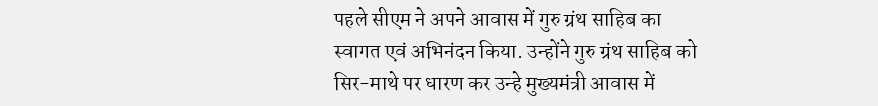पहले सीएम ने अपने आवास में गुरु ग्रंथ साहिब का स्वागत एवं अभिनंदन किया. उन्होंने गुरु ग्रंथ साहिब को सिर-माथे पर धारण कर उन्हे मुख्यमंत्री आवास में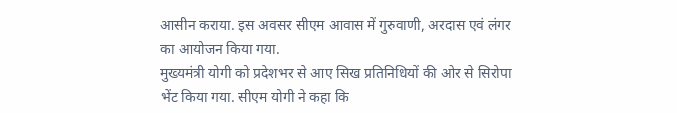आसीन कराया. इस अवसर सीएम आवास में गुरुवाणी, अरदास एवं लंगर का आयोजन किया गया.
मुख्यमंत्री योगी को प्रदेशभर से आए सिख प्रतिनिधियों की ओर से सिरोपा भेंट किया गया. सीएम योगी ने कहा कि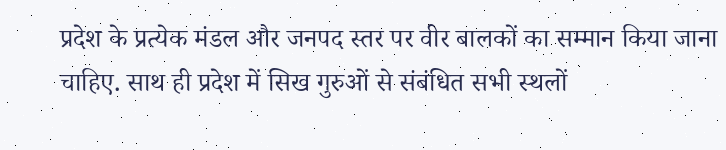प्रदेश के प्रत्येक मंडल और जनपद स्तर पर वीर बालकों का सम्मान किया जाना चाहिए. साथ ही प्रदेश में सिख गुरुओं से संबंधित सभी स्थलों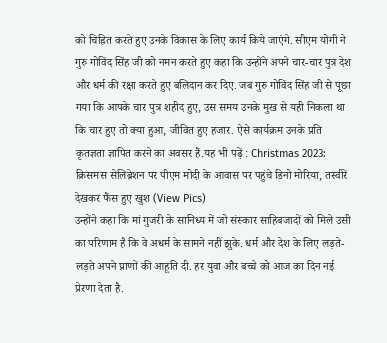को चिह्नित करते हुए उनके विकास के लिए कार्य किये जाएंगे. सीएम योगी ने गुरु गोविंद सिंह जी को नमन करते हुए कहा कि उन्होंने अपने चार-चार पुत्र देश और धर्म की रक्षा करते हुए बलिदान कर दिए. जब गुरु गोविंद सिंह जी से पूछा गया कि आपके चार पुत्र शहीद हुए, उस समय उनके मुख से यही निकला था कि चार हुए तो क्या हुआ, जीवित हुए हजार. ऐसे कार्यक्रम उनके प्रति कृतज्ञता ज्ञापित करने का अवसर हैं.यह भी पढ़ें : Christmas 2023: क्रिसमस सेलिब्रेशन पर पीएम मोदी के आवास पर पहुंचे डिनो मोरिया, तस्वीरें देखकर फैंस हुए खुश (View Pics)
उन्होंने कहा कि मां गुजरी के सानिध्य में जो संस्कार साहिबजादों को मिले उसी का परिणाम है कि वे अधर्म के सामने नहीं झुके. धर्म और देश के लिए लड़ते-लड़ते अपने प्राणों की आहूति दी. हर युवा और बच्चे को आज का दिन नई प्रेरणा देता है.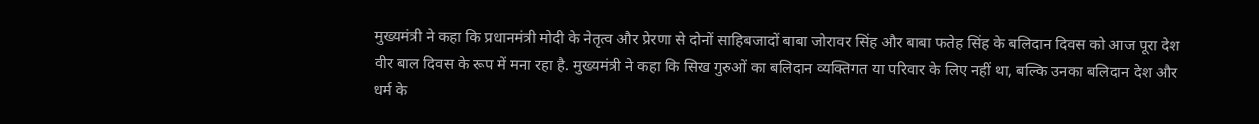मुख्यमंत्री ने कहा कि प्रधानमंत्री मोदी के नेतृत्व और प्रेरणा से दोनों साहिबजादों बाबा जोरावर सिंह और बाबा फतेह सिंह के बलिदान दिवस को आज पूरा देश वीर बाल दिवस के रूप में मना रहा है. मुख्यमंत्री ने कहा कि सिख गुरुओं का बलिदान व्यक्तिगत या परिवार के लिए नहीं था, बल्कि उनका बलिदान देश और धर्म के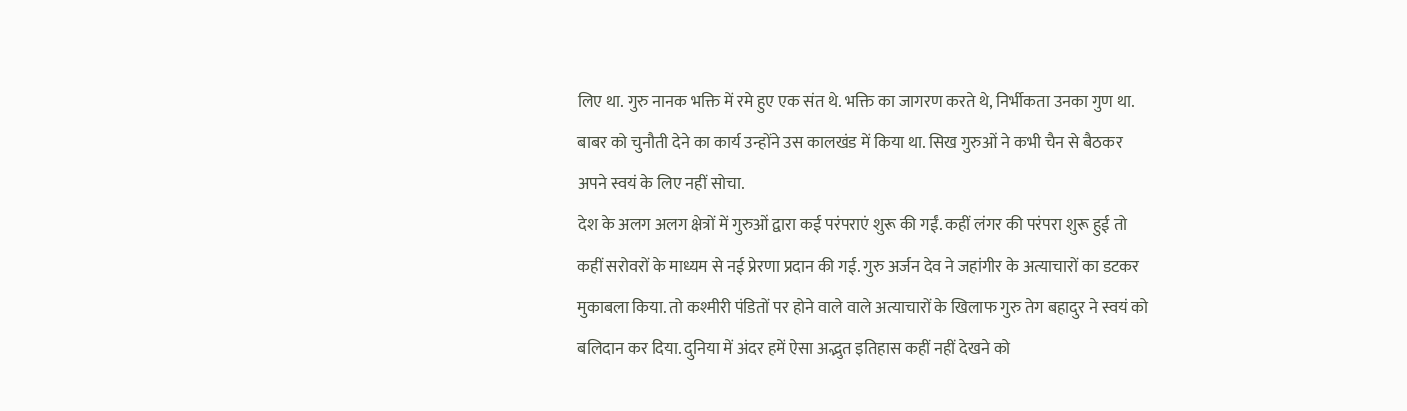लिए था. गुरु नानक भक्ति में रमे हुए एक संत थे. भक्ति का जागरण करते थे, निर्भीकता उनका गुण था. बाबर को चुनौती देने का कार्य उन्होंने उस कालखंड में किया था. सिख गुरुओं ने कभी चैन से बैठकर अपने स्वयं के लिए नहीं सोचा.
देश के अलग अलग क्षेत्रों में गुरुओं द्वारा कई परंपराएं शुरू की गईं. कहीं लंगर की परंपरा शुरू हुई तो कहीं सरोवरों के माध्यम से नई प्रेरणा प्रदान की गई. गुरु अर्जन देव ने जहांगीर के अत्याचारों का डटकर मुकाबला किया. तो कश्मीरी पंडितों पर होने वाले वाले अत्याचारों के खिलाफ गुरु तेग बहादुर ने स्वयं को बलिदान कर दिया. दुनिया में अंदर हमें ऐसा अद्भुत इतिहास कहीं नहीं देखने को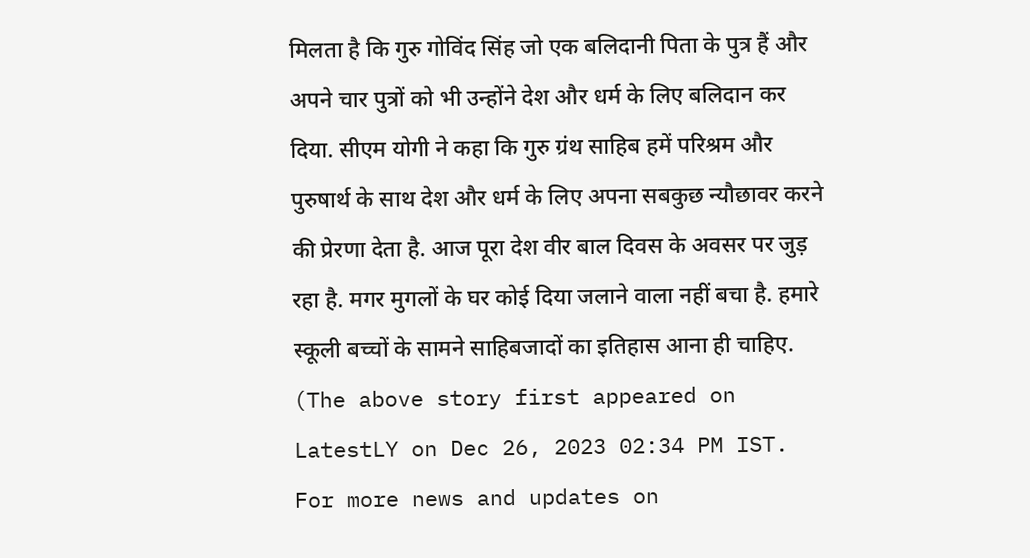मिलता है कि गुरु गोविंद सिंह जो एक बलिदानी पिता के पुत्र हैं और अपने चार पुत्रों को भी उन्होंने देश और धर्म के लिए बलिदान कर दिया. सीएम योगी ने कहा कि गुरु ग्रंथ साहिब हमें परिश्रम और पुरुषार्थ के साथ देश और धर्म के लिए अपना सबकुछ न्यौछावर करने की प्रेरणा देता है. आज पूरा देश वीर बाल दिवस के अवसर पर जुड़ रहा है. मगर मुगलों के घर कोई दिया जलाने वाला नहीं बचा है. हमारे स्कूली बच्चों के सामने साहिबजादों का इतिहास आना ही चाहिए.
(The above story first appeared on LatestLY on Dec 26, 2023 02:34 PM IST. For more news and updates on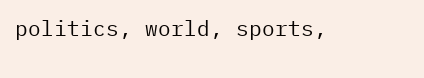politics, world, sports,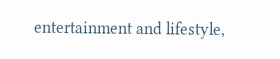entertainment and lifestyle,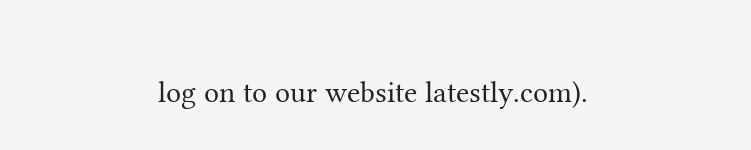log on to our website latestly.com).